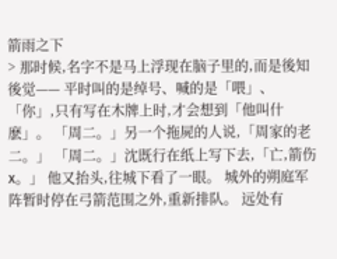箭雨之下
> 那时候,名字不是马上浮现在脑子里的,而是後知後觉—— 平时叫的是绰号、喊的是「喂」、「你」,只有写在木牌上时,才会想到「他叫什麽」。 「周二。」另一个拖屍的人说,「周家的老二。」 「周二。」沈既行在纸上写下去,「亡,箭伤x。」 他又抬头,往城下看了一眼。 城外的朔庭军阵暂时停在弓箭范围之外,重新排队。 远处有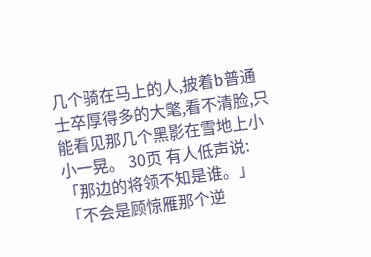几个骑在马上的人,披着b普通士卒厚得多的大氅,看不清脸,只能看见那几个黑影在雪地上小小一晃。 30页 有人低声说:「那边的将领不知是谁。」 「不会是顾惊雁那个逆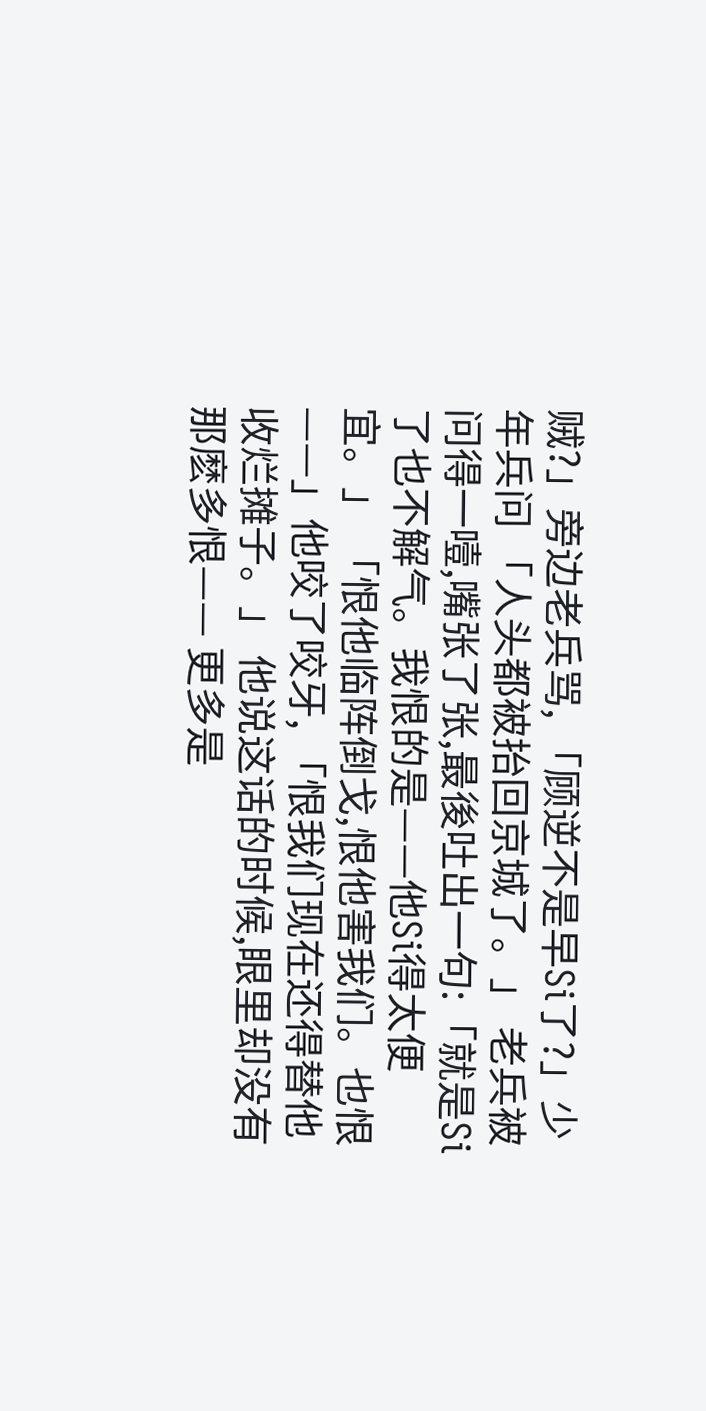贼?」旁边老兵骂, 「顾逆不是早Si了?」少年兵问 「人头都被抬回京城了。」 老兵被问得一噎,嘴张了张,最後吐出一句:「就是Si了也不解气。我恨的是——他Si得太便宜。」 「恨他临阵倒戈,恨他害我们。也恨——」他咬了咬牙, 「恨我们现在还得替他收烂摊子。」 他说这话的时候,眼里却没有那麽多恨—— 更多是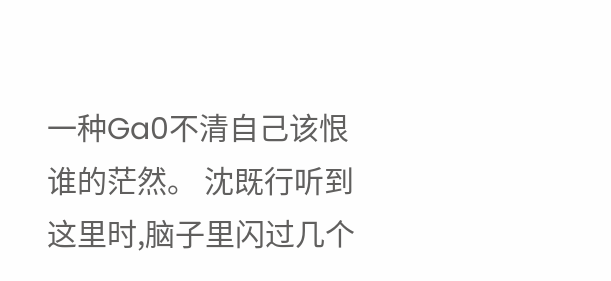一种Ga0不清自己该恨谁的茫然。 沈既行听到这里时,脑子里闪过几个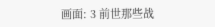画面: 3 前世那些战